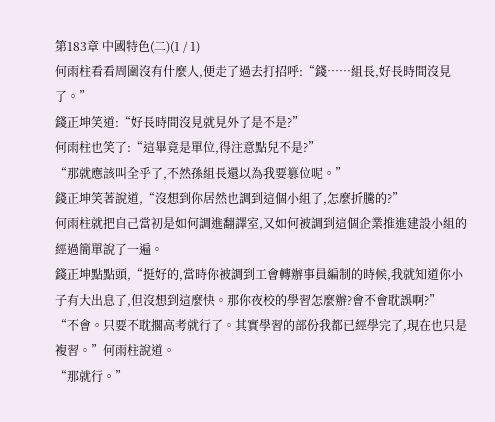第183章 中國特色(二)(1 / 1)
何雨柱看看周圍沒有什麼人,便走了過去打招呼:“錢……組長,好長時間沒見了。”
錢正坤笑道:“好長時間沒見就見外了是不是?”
何雨柱也笑了:“這畢竟是單位,得注意點兒不是?”
“那就應該叫全乎了,不然孫組長還以為我要篡位呢。”
錢正坤笑著說道,“沒想到你居然也調到這個小組了,怎麼折騰的?”
何雨柱就把自己當初是如何調進翻譯室,又如何被調到這個企業推進建設小組的經過簡單說了一遍。
錢正坤點點頭,“挺好的,當時你被調到工會轉辦事員編制的時候,我就知道你小子有大出息了,但沒想到這麼快。那你夜校的學習怎麼辦?會不會耽誤啊?”
“不會。只要不耽擱高考就行了。其實學習的部份我都已經學完了,現在也只是複習。”何雨柱說道。
“那就行。”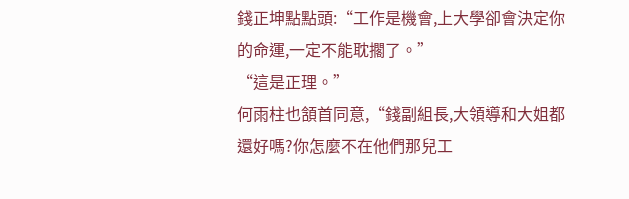錢正坤點點頭:“工作是機會,上大學卻會決定你的命運,一定不能耽擱了。”
“這是正理。”
何雨柱也頷首同意,“錢副組長,大領導和大姐都還好嗎?你怎麼不在他們那兒工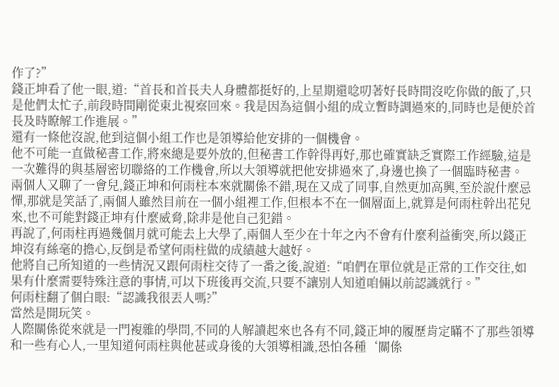作了?”
錢正坤看了他一眼,道:“首長和首長夫人身體都挺好的,上星期還唸叨著好長時間沒吃你做的飯了,只是他們太忙子,前段時間剛從東北視察回來。我是因為這個小組的成立暫時調過來的,同時也是便於首長及時瞭解工作進展。”
還有一條他沒說,他到這個小組工作也是領導給他安排的一個機會。
他不可能一直做秘書工作,將來總是要外放的,但秘書工作幹得再好,那也確實缺乏實際工作經驗,這是一次難得的與基層密切聯絡的工作機會,所以大領導就把他安排過來了,身邊也換了一個臨時秘書。
兩個人又聊了一會兒,錢正坤和何雨柱本來就關係不錯,現在又成了同事,自然更加高興,至於說什麼忌憚,那就是笑話了,兩個人雖然目前在一個小組裡工作,但根本不在一個層面上,就算是何雨柱幹出花兒來,也不可能對錢正坤有什麼威脅,除非是他自己犯錯。
再說了,何雨柱再過幾個月就可能去上大學了,兩個人至少在十年之內不會有什麼利益衝突,所以錢正坤沒有絲毫的擔心,反倒是希望何雨柱做的成績越大越好。
他將自己所知道的一些情況又跟何雨柱交待了一番之後,說道:“咱們在單位就是正常的工作交往,如果有什麼需要特殊注意的事情,可以下班後再交流,只要不讓別人知道咱倆以前認識就行。”
何雨柱翻了個白眼:“認識我很丟人嗎?”
當然是開玩笑。
人際關係從來就是一門複雜的學問,不同的人解讀起來也各有不同,錢正坤的履歷肯定瞞不了那些領導和一些有心人,一里知道何雨柱與他甚或身後的大領導相識,恐怕各種‘關係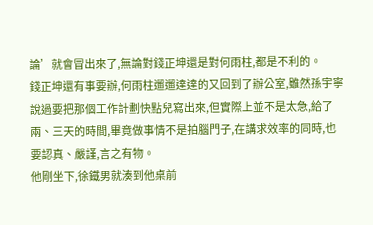論’就會冒出來了,無論對錢正坤還是對何雨柱,都是不利的。
錢正坤還有事要辦,何雨柱遛遛達達的又回到了辦公室,雖然孫宇寧說過要把那個工作計劃快點兒寫出來,但實際上並不是太急,給了兩、三天的時間,畢竟做事情不是拍腦門子,在講求效率的同時,也要認真、嚴謹,言之有物。
他剛坐下,徐鐵男就湊到他桌前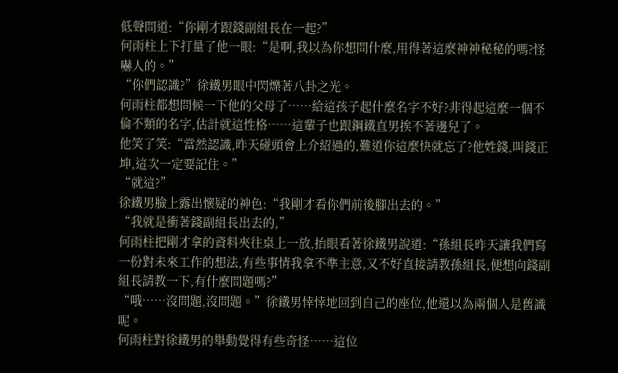低聲問道:“你剛才跟錢副組長在一起?”
何雨柱上下打量了他一眼:“是啊,我以為你想問什麼,用得著這麼神神秘秘的嗎?怪嚇人的。”
“你們認識?”徐鐵男眼中閃爍著八卦之光。
何雨柱都想問候一下他的父母了……給這孩子起什麼名字不好?非得起這麼一個不倫不類的名字,估計就這性格……這輩子也跟鋼鐵直男挨不著邊兒了。
他笑了笑:“當然認識,昨天碰頭會上介紹過的,難道你這麼快就忘了?他姓錢,叫錢正坤,這次一定要記住。”
“就這?”
徐鐵男臉上露出懷疑的神色:“我剛才看你們前後腳出去的。”
“我就是衝著錢副組長出去的,”
何雨柱把剛才拿的資料夾往桌上一放,抬眼看著徐鐵男說道:“孫組長昨天讓我們寫一份對未來工作的想法,有些事情我拿不準主意,又不好直接請教孫組長,便想向錢副組長請教一下,有什麼問題嗎?”
“哦……沒問題,沒問題。”徐鐵男悻悻地回到自己的座位,他還以為兩個人是舊識呢。
何雨柱對徐鐵男的舉動覺得有些奇怪……這位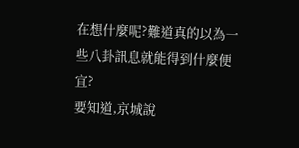在想什麼呢?難道真的以為一些八卦訊息就能得到什麼便宜?
要知道,京城說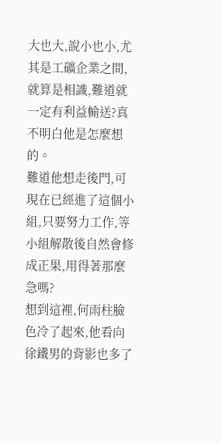大也大,說小也小,尤其是工礦企業之間,就算是相識,難道就一定有利益輸送?真不明白他是怎麼想的。
難道他想走後門,可現在已經進了這個小組,只要努力工作,等小組解散後自然會修成正果,用得著那麼急嗎?
想到這裡,何雨柱臉色冷了起來,他看向徐鐵男的背影也多了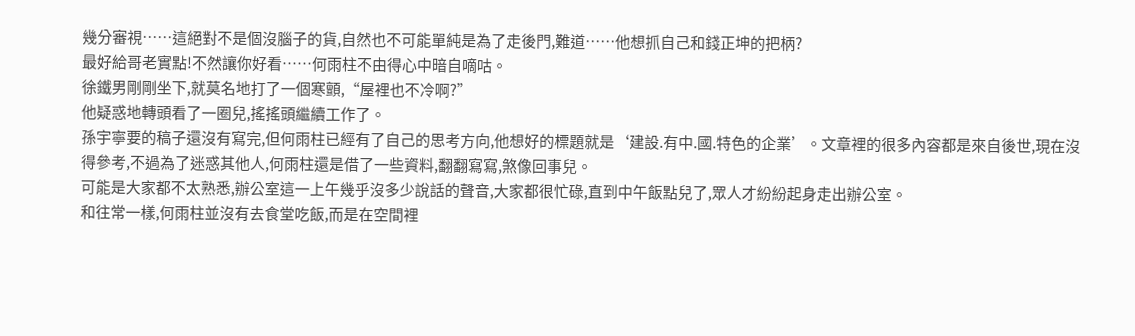幾分審視……這絕對不是個沒腦子的貨,自然也不可能單純是為了走後門,難道……他想抓自己和錢正坤的把柄?
最好給哥老實點!不然讓你好看……何雨柱不由得心中暗自嘀咕。
徐鐵男剛剛坐下,就莫名地打了一個寒顫,“屋裡也不冷啊?”
他疑惑地轉頭看了一圈兒,搖搖頭繼續工作了。
孫宇寧要的稿子還沒有寫完,但何雨柱已經有了自己的思考方向,他想好的標題就是‘建設.有中.國.特色的企業’。文章裡的很多內容都是來自後世,現在沒得參考,不過為了迷惑其他人,何雨柱還是借了一些資料,翻翻寫寫,煞像回事兒。
可能是大家都不太熟悉,辦公室這一上午幾乎沒多少說話的聲音,大家都很忙碌,直到中午飯點兒了,眾人才紛紛起身走出辦公室。
和往常一樣,何雨柱並沒有去食堂吃飯,而是在空間裡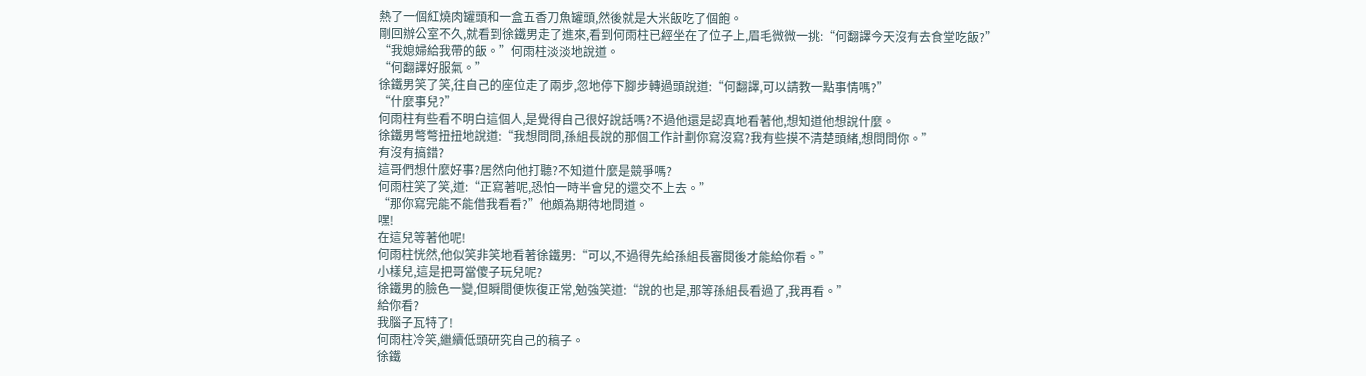熱了一個紅燒肉罐頭和一盒五香刀魚罐頭,然後就是大米飯吃了個飽。
剛回辦公室不久,就看到徐鐵男走了進來,看到何雨柱已經坐在了位子上,眉毛微微一挑:“何翻譯今天沒有去食堂吃飯?”
“我媳婦給我帶的飯。”何雨柱淡淡地說道。
“何翻譯好服氣。”
徐鐵男笑了笑,往自己的座位走了兩步,忽地停下腳步轉過頭說道:“何翻譯,可以請教一點事情嗎?”
“什麼事兒?”
何雨柱有些看不明白這個人,是覺得自己很好說話嗎?不過他還是認真地看著他,想知道他想說什麼。
徐鐵男彆彆扭扭地說道:“我想問問,孫組長說的那個工作計劃你寫沒寫?我有些摸不清楚頭緒,想問問你。”
有沒有搞錯?
這哥們想什麼好事?居然向他打聽?不知道什麼是競爭嗎?
何雨柱笑了笑,道:“正寫著呢,恐怕一時半會兒的還交不上去。”
“那你寫完能不能借我看看?”他頗為期待地問道。
嘿!
在這兒等著他呢!
何雨柱恍然,他似笑非笑地看著徐鐵男:“可以,不過得先給孫組長審閱後才能給你看。”
小樣兒,這是把哥當傻子玩兒呢?
徐鐵男的臉色一變,但瞬間便恢復正常,勉強笑道:“說的也是,那等孫組長看過了,我再看。”
給你看?
我腦子瓦特了!
何雨柱冷笑,繼續低頭研究自己的稿子。
徐鐵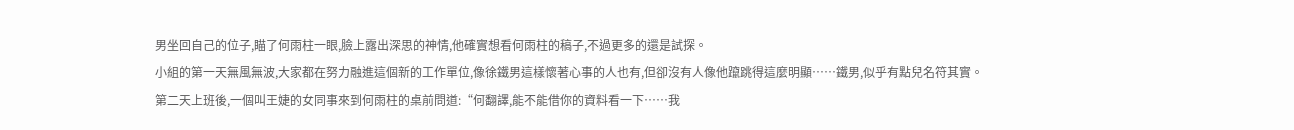男坐回自己的位子,瞄了何雨柱一眼,臉上露出深思的神情,他確實想看何雨柱的稿子,不過更多的還是試探。
小組的第一天無風無波,大家都在努力融進這個新的工作單位,像徐鐵男這樣懷著心事的人也有,但卻沒有人像他躥跳得這麼明顯……鐵男,似乎有點兒名符其實。
第二天上班後,一個叫王婕的女同事來到何雨柱的桌前問道:“何翻譯,能不能借你的資料看一下……我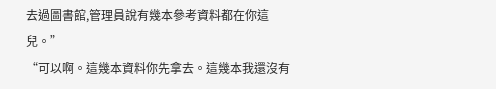去過圖書館,管理員說有幾本參考資料都在你這兒。”
“可以啊。這幾本資料你先拿去。這幾本我還沒有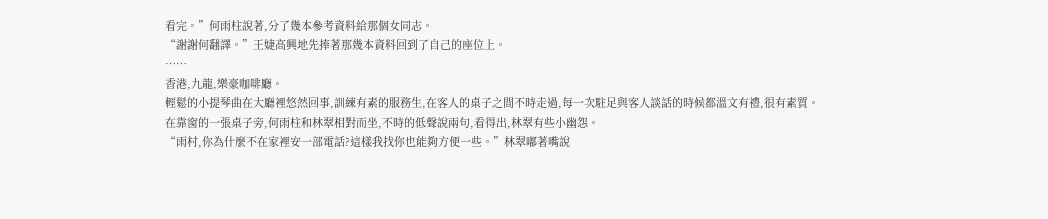看完。”何雨柱說著,分了幾本參考資料給那個女同志。
“謝謝何翻譯。”王婕高興地先捧著那幾本資料回到了自己的座位上。
……
香港,九龍,樂豪咖啡廳。
輕鬆的小提琴曲在大廳裡悠然回事,訓練有素的服務生,在客人的桌子之間不時走過,每一次駐足與客人談話的時候都溫文有禮,很有素質。
在靠窗的一張桌子旁,何雨柱和林翠相對而坐,不時的低聲說兩句,看得出,林翠有些小幽怨。
“雨村,你為什麼不在家裡安一部電話?這樣我找你也能夠方便一些。”林翠嘟著嘴說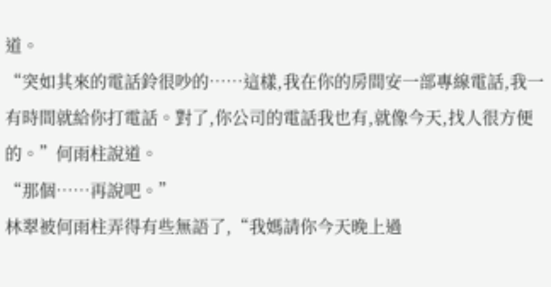道。
“突如其來的電話鈴很吵的……這樣,我在你的房間安一部專線電話,我一有時間就給你打電話。對了,你公司的電話我也有,就像今天,找人很方便的。”何雨柱說道。
“那個……再說吧。”
林翠被何雨柱弄得有些無語了,“我媽請你今天晚上過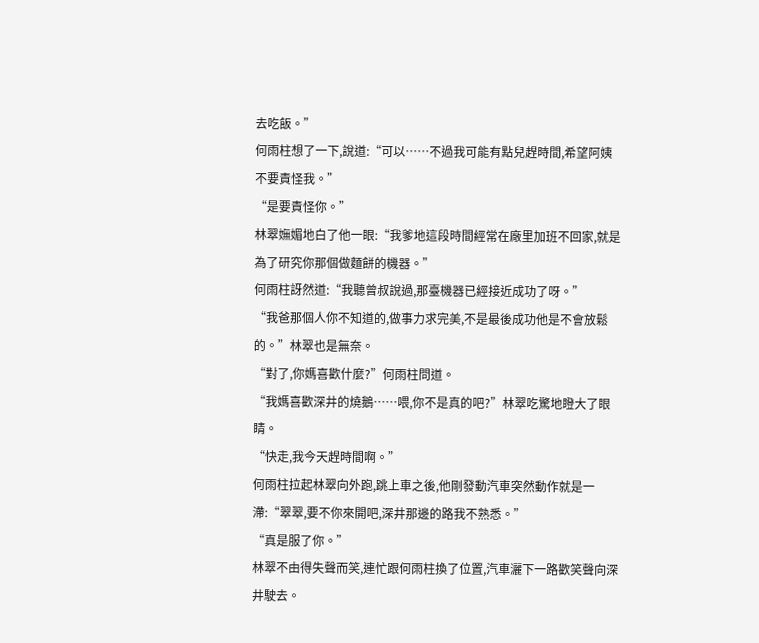去吃飯。”
何雨柱想了一下,說道:“可以……不過我可能有點兒趕時間,希望阿姨不要責怪我。”
“是要責怪你。”
林翠嫵媚地白了他一眼:“我爹地這段時間經常在廠里加班不回家,就是為了研究你那個做麵餅的機器。”
何雨柱訝然道:“我聽曾叔說過,那臺機器已經接近成功了呀。”
“我爸那個人你不知道的,做事力求完美,不是最後成功他是不會放鬆的。”林翠也是無奈。
“對了,你媽喜歡什麼?”何雨柱問道。
“我媽喜歡深井的燒鵝……喂,你不是真的吧?”林翠吃驚地瞪大了眼睛。
“快走,我今天趕時間啊。”
何雨柱拉起林翠向外跑,跳上車之後,他剛發動汽車突然動作就是一滯:“翠翠,要不你來開吧,深井那邊的路我不熟悉。”
“真是服了你。”
林翠不由得失聲而笑,連忙跟何雨柱換了位置,汽車灑下一路歡笑聲向深井駛去。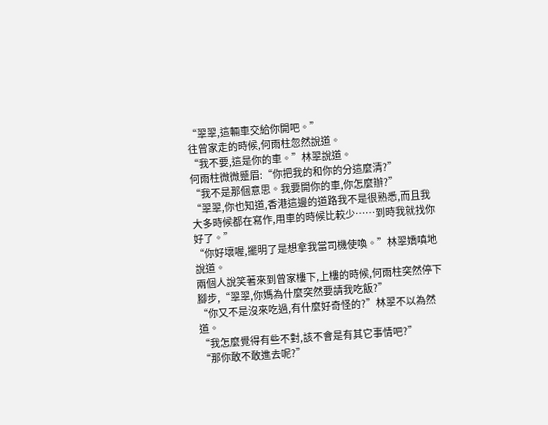“翠翠,這輛車交給你開吧。”
往曾家走的時候,何雨柱忽然說道。
“我不要,這是你的車。”林翠說道。
何雨柱微微蹙眉:“你把我的和你的分這麼清?”
“我不是那個意思。我要開你的車,你怎麼辦?”
“翠翠,你也知道,香港這邊的道路我不是很熟悉,而且我大多時候都在寫作,用車的時候比較少……到時我就找你好了。”
“你好壞喔,擺明了是想拿我當司機使喚。”林翠嬌嗔地說道。
兩個人說笑著來到曾家樓下,上樓的時候,何雨柱突然停下腳步,“翠翠,你媽為什麼突然要請我吃飯?”
“你又不是沒來吃過,有什麼好奇怪的?”林翠不以為然道。
“我怎麼覺得有些不對,該不會是有其它事情吧?”
“那你敢不敢進去呢?”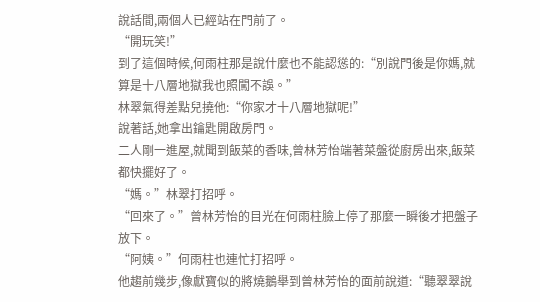說話間,兩個人已經站在門前了。
“開玩笑!”
到了這個時候,何雨柱那是說什麼也不能認慫的:“別說門後是你媽,就算是十八層地獄我也照闖不誤。”
林翠氣得差點兒撓他:“你家才十八層地獄呢!”
說著話,她拿出鑰匙開啟房門。
二人剛一進屋,就聞到飯菜的香味,曾林芳怡端著菜盤從廚房出來,飯菜都快擺好了。
“媽。”林翠打招呼。
“回來了。”曾林芳怡的目光在何雨柱臉上停了那麼一瞬後才把盤子放下。
“阿姨。”何雨柱也連忙打招呼。
他趨前幾步,像獻寶似的將燒鵝舉到曾林芳怡的面前說道:“聽翠翠說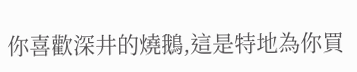你喜歡深井的燒鵝,這是特地為你買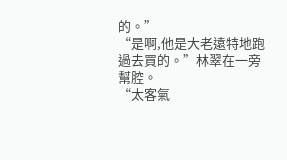的。”
“是啊,他是大老遠特地跑過去買的。”林翠在一旁幫腔。
“太客氣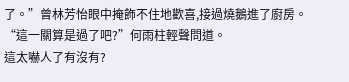了。”曾林芳怡眼中掩飾不住地歡喜,接過燒鵝進了廚房。
“這一關算是過了吧?”何雨柱輕聲問道。
這太嚇人了有沒有?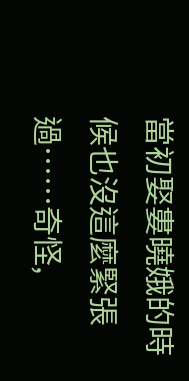當初娶婁曉娥的時候也沒這麼緊張過……奇怪,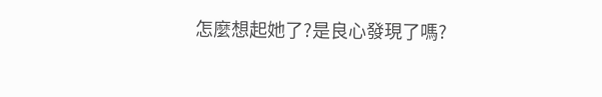怎麼想起她了?是良心發現了嗎?